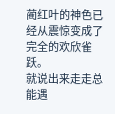蔺红叶的神色已经从震惊变成了完全的欢欣雀跃。
就说出来走走总能遇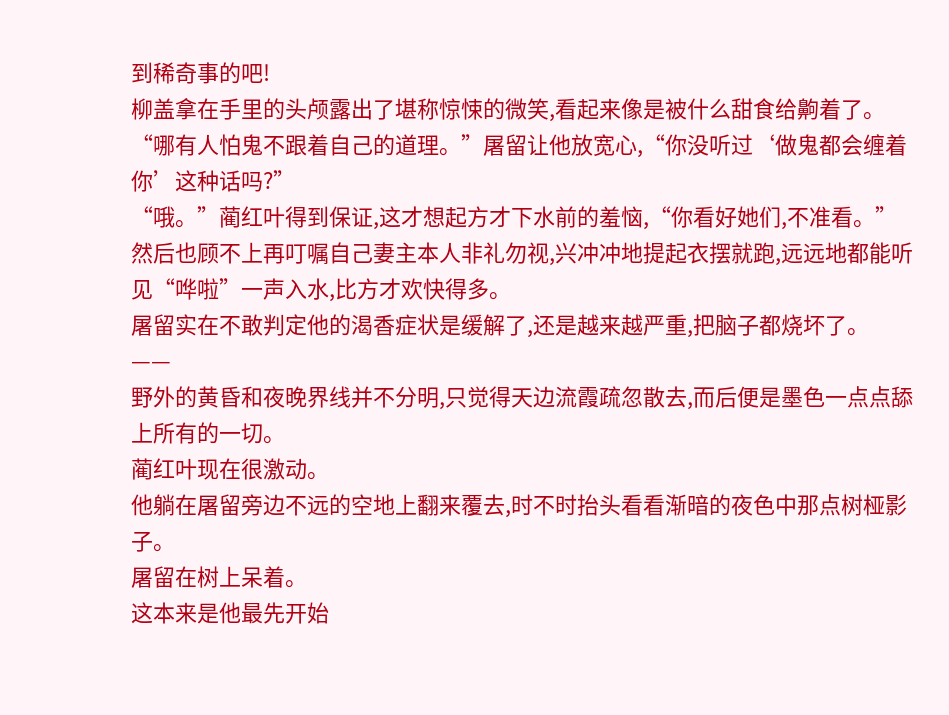到稀奇事的吧!
柳盖拿在手里的头颅露出了堪称惊悚的微笑,看起来像是被什么甜食给齁着了。
“哪有人怕鬼不跟着自己的道理。”屠留让他放宽心,“你没听过‘做鬼都会缠着你’这种话吗?”
“哦。”蔺红叶得到保证,这才想起方才下水前的羞恼,“你看好她们,不准看。”
然后也顾不上再叮嘱自己妻主本人非礼勿视,兴冲冲地提起衣摆就跑,远远地都能听见“哗啦”一声入水,比方才欢快得多。
屠留实在不敢判定他的渴香症状是缓解了,还是越来越严重,把脑子都烧坏了。
——
野外的黄昏和夜晚界线并不分明,只觉得天边流霞疏忽散去,而后便是墨色一点点舔上所有的一切。
蔺红叶现在很激动。
他躺在屠留旁边不远的空地上翻来覆去,时不时抬头看看渐暗的夜色中那点树桠影子。
屠留在树上呆着。
这本来是他最先开始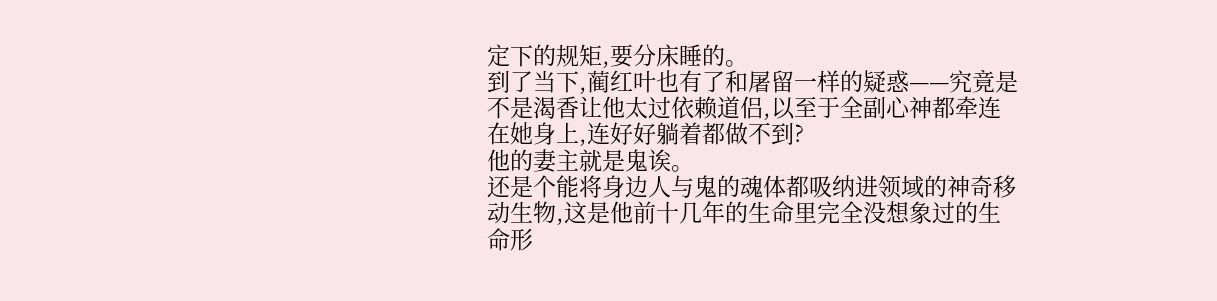定下的规矩,要分床睡的。
到了当下,蔺红叶也有了和屠留一样的疑惑——究竟是不是渴香让他太过依赖道侣,以至于全副心神都牵连在她身上,连好好躺着都做不到?
他的妻主就是鬼诶。
还是个能将身边人与鬼的魂体都吸纳进领域的神奇移动生物,这是他前十几年的生命里完全没想象过的生命形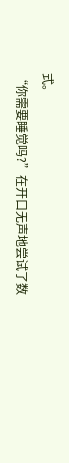式。
“你需要睡觉吗?”在开口无声地尝试了数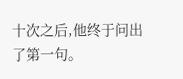十次之后,他终于问出了第一句。